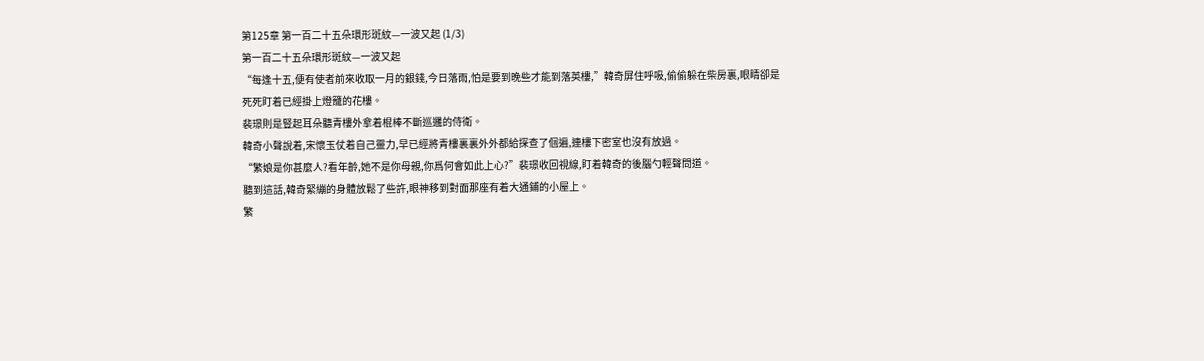第125章 第一百二十五朵環形斑紋—一波又起 (1/3)
第一百二十五朵環形斑紋—一波又起
“每逢十五,便有使者前來收取一月的銀錢,今日落雨,怕是要到晚些才能到落英樓,”韓奇屏住呼吸,偷偷躲在柴房裏,眼睛卻是死死盯着已經掛上燈籠的花樓。
裴璟則是豎起耳朵聽青樓外拿着棍棒不斷巡邏的侍衛。
韓奇小聲說着,宋懷玉仗着自己靈力,早已經將青樓裏裏外外都給探查了個遍,連樓下密室也沒有放過。
“繁娘是你甚麼人?看年齡,她不是你母親,你爲何會如此上心?”裴璟收回視線,盯着韓奇的後腦勺輕聲問道。
聽到這話,韓奇緊繃的身體放鬆了些許,眼神移到對面那座有着大通鋪的小屋上。
繁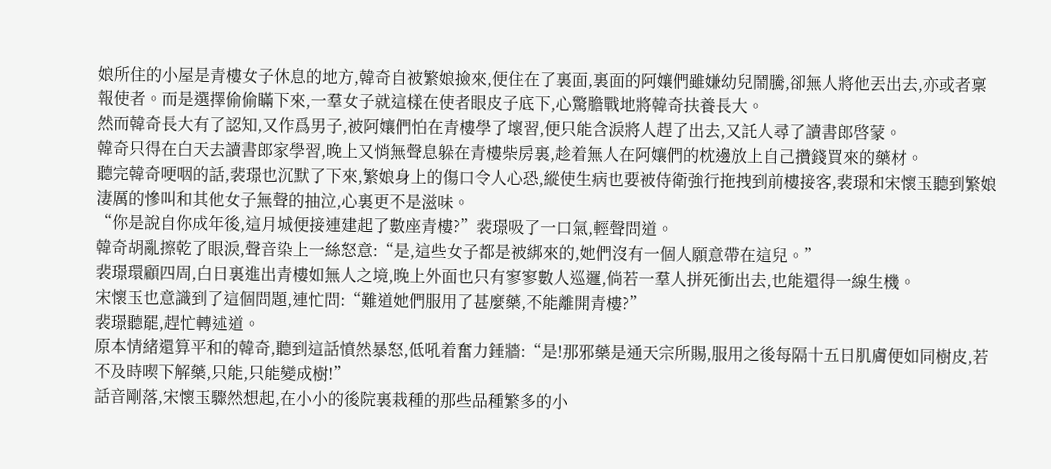娘所住的小屋是青樓女子休息的地方,韓奇自被繁娘撿來,便住在了裏面,裏面的阿孃們雖嫌幼兒鬧騰,卻無人將他丟出去,亦或者稟報使者。而是選擇偷偷瞞下來,一羣女子就這樣在使者眼皮子底下,心驚膽戰地將韓奇扶養長大。
然而韓奇長大有了認知,又作爲男子,被阿孃們怕在青樓學了壞習,便只能含淚將人趕了出去,又託人尋了讀書郎啓蒙。
韓奇只得在白天去讀書郎家學習,晚上又悄無聲息躲在青樓柴房裏,趁着無人在阿孃們的枕邊放上自己攢錢買來的藥材。
聽完韓奇哽咽的話,裴璟也沉默了下來,繁娘身上的傷口令人心恐,縱使生病也要被侍衛強行拖拽到前樓接客,裴璟和宋懷玉聽到繁娘淒厲的慘叫和其他女子無聲的抽泣,心裏更不是滋味。
“你是說自你成年後,這月城便接連建起了數座青樓?”裴璟吸了一口氣,輕聲問道。
韓奇胡亂擦乾了眼淚,聲音染上一絲怒意:“是,這些女子都是被綁來的,她們沒有一個人願意帶在這兒。”
裴璟環顧四周,白日裏進出青樓如無人之境,晚上外面也只有寥寥數人巡邏,倘若一羣人拼死衝出去,也能還得一線生機。
宋懷玉也意識到了這個問題,連忙問:“難道她們服用了甚麼藥,不能離開青樓?”
裴璟聽罷,趕忙轉述道。
原本情緒還算平和的韓奇,聽到這話憤然暴怒,低吼着奮力錘牆:“是!那邪藥是通天宗所賜,服用之後每隔十五日肌膚便如同樹皮,若不及時喫下解藥,只能,只能變成樹!”
話音剛落,宋懷玉驟然想起,在小小的後院裏栽種的那些品種繁多的小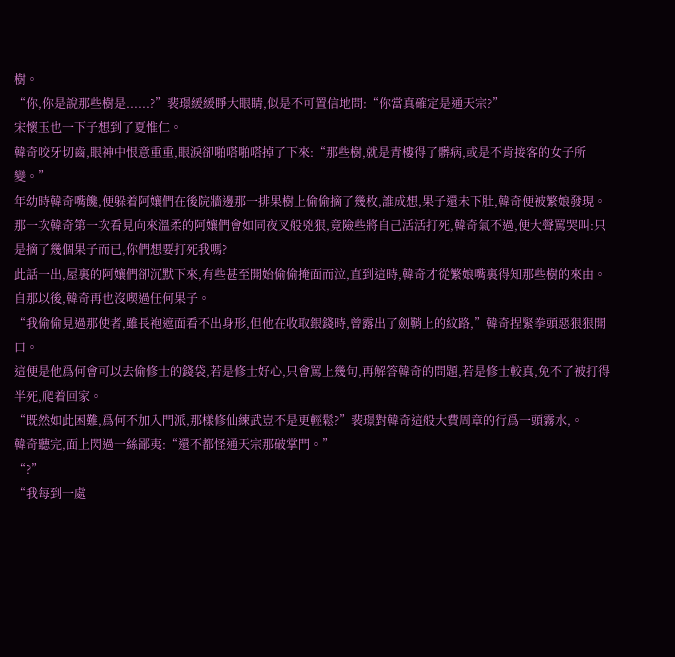樹。
“你,你是說那些樹是......?”裴璟緩緩睜大眼睛,似是不可置信地問:“你當真確定是通天宗?”
宋懷玉也一下子想到了夏惟仁。
韓奇咬牙切齒,眼神中恨意重重,眼淚卻啪嗒啪嗒掉了下來:“那些樹,就是青樓得了髒病,或是不肯接客的女子所變。”
年幼時韓奇嘴饞,便躲着阿孃們在後院牆邊那一排果樹上偷偷摘了幾枚,誰成想,果子還未下肚,韓奇便被繁娘發現。
那一次韓奇第一次看見向來溫柔的阿孃們會如同夜叉般兇狠,竟險些將自己活活打死,韓奇氣不過,便大聲罵哭叫:只是摘了幾個果子而已,你們想要打死我嗎?
此話一出,屋裏的阿孃們卻沉默下來,有些甚至開始偷偷掩面而泣,直到這時,韓奇才從繁娘嘴裏得知那些樹的來由。
自那以後,韓奇再也沒喫過任何果子。
“我偷偷見過那使者,雖長袍遮面看不出身形,但他在收取銀錢時,曾露出了劍鞘上的紋路,”韓奇捏緊拳頭惡狠狠開口。
這便是他爲何會可以去偷修士的錢袋,若是修士好心,只會罵上幾句,再解答韓奇的問題,若是修士較真,免不了被打得半死,爬着回家。
“既然如此困難,爲何不加入門派,那樣修仙練武豈不是更輕鬆?”裴璟對韓奇這般大費周章的行爲一頭霧水,。
韓奇聽完,面上閃過一絲鄙夷:“還不都怪通天宗那破掌門。”
“?”
“我每到一處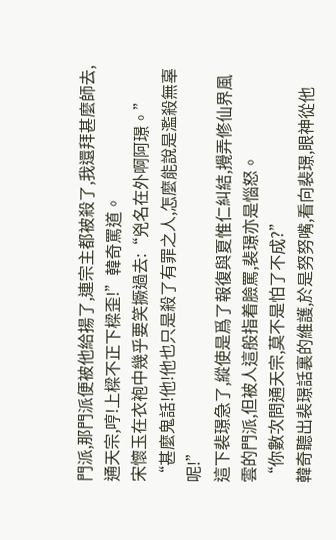門派,那門派便被他給揚了,連宗主都被殺了,我還拜甚麼師去,通天宗,哼!上樑不正下樑歪!”韓奇罵道。
宋懷玉在衣袍中幾乎要笑撅過去:“兇名在外啊阿璟。”
“甚麼鬼話!他!他也只是殺了有罪之人,怎麼能說是濫殺無辜呢!”
這下裴璟急了,縱使是爲了報復與夏惟仁糾結,攪弄修仙界風雲的門派,但被人這般指着臉罵,裴璟亦是惱怒。
“你數次問通天宗,莫不是怕了不成?”
韓奇聽出裴璟話裏的維護,於是努努嘴,看向裴璟,眼神從他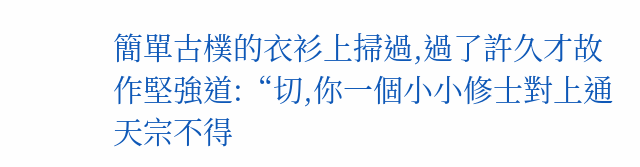簡單古樸的衣衫上掃過,過了許久才故作堅強道:“切,你一個小小修士對上通天宗不得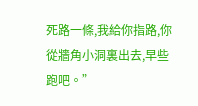死路一條,我給你指路,你從牆角小洞裏出去,早些跑吧。”